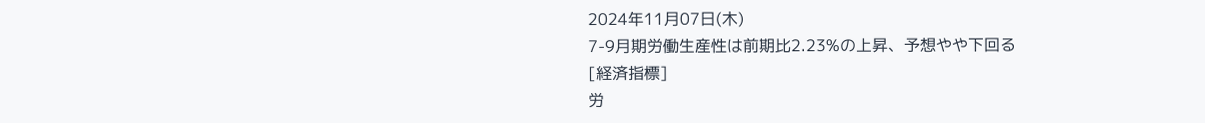2024年11月07日(木)
7-9月期労働生産性は前期比2.23%の上昇、予想やや下回る
[経済指標]
労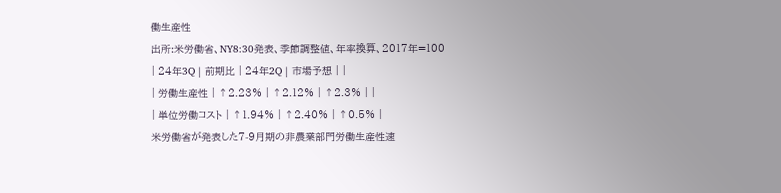働生産性
出所:米労働省、NY8:30発表、季節調整値、年率換算、2017年=100
| 24年3Q | 前期比 | 24年2Q | 市場予想 | |
| 労働生産性 | ↑2.23% | ↑2.12% | ↑2.3% | |
| 単位労働コスト | ↑1.94% | ↑2.40% | ↑0.5% |
米労働省が発表した7-9月期の非農業部門労働生産性速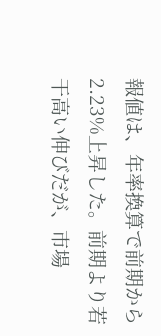報値は、年率換算で前期から2.23%上昇した。前期より若干高い伸びだが、市場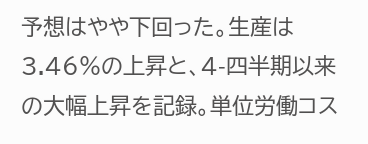予想はやや下回った。生産は3.46%の上昇と、4-四半期以来の大幅上昇を記録。単位労働コス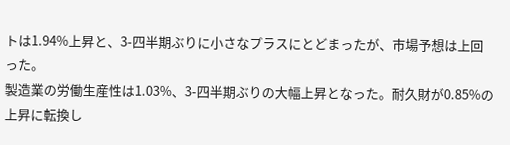トは1.94%上昇と、3-四半期ぶりに小さなプラスにとどまったが、市場予想は上回った。
製造業の労働生産性は1.03%、3-四半期ぶりの大幅上昇となった。耐久財が0.85%の上昇に転換し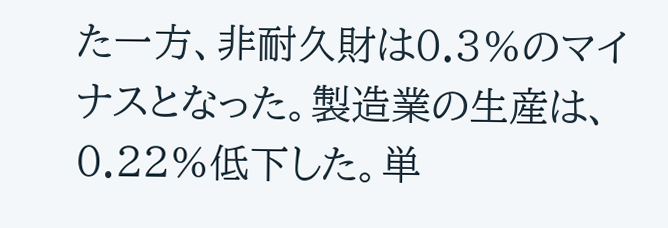た一方、非耐久財は0.3%のマイナスとなった。製造業の生産は、0.22%低下した。単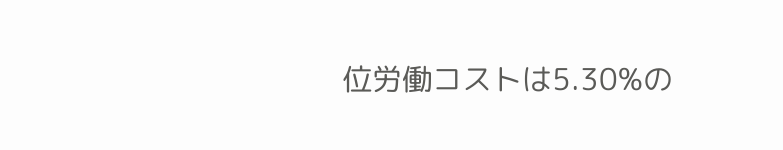位労働コストは5.30%の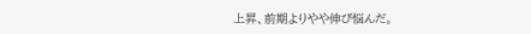上昇、前期よりやや伸び悩んだ。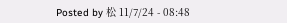Posted by 松 11/7/24 - 08:48